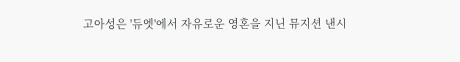고아성은 '듀엣'에서 자유로운 영혼을 지닌 뮤지션 낸시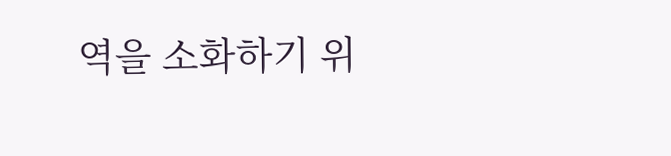역을 소화하기 위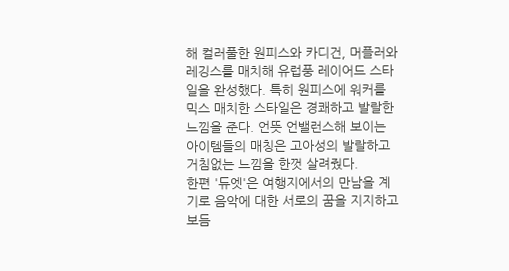해 컬러풀한 원피스와 카디건, 머플러와 레깅스를 매치해 유럽풍 레이어드 스타일을 완성했다. 특히 원피스에 워커를 믹스 매치한 스타일은 경쾌하고 발랄한 느낌을 준다. 언뜻 언밸런스해 보이는 아이템들의 매칭은 고아성의 발랄하고 거침없는 느낌을 한껏 살려줬다.
한편 '듀엣'은 여행지에서의 만남을 계기로 음악에 대한 서로의 꿈을 지지하고 보듬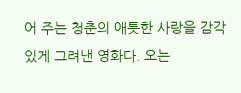어 주는 청춘의 애틋한 사랑을 감각 있게 그려낸 영화다. 오는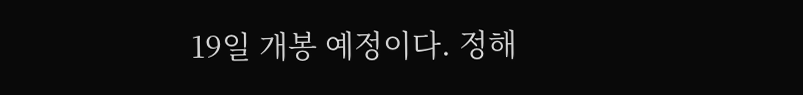19일 개봉 예정이다. 정해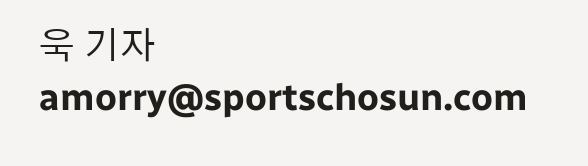욱 기자 amorry@sportschosun.com